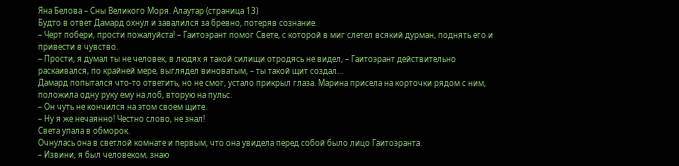Яна Белова – Сны Великого Моря. Алаутар (страница 13)
Будто в ответ Дамард охнул и завалился за бревно, потеряв сознание.
– Черт побери, прости пожалуйста! – Гаитоэрант помог Свете, с которой в миг слетел всякий дурман, поднять его и привести в чувство.
– Прости, я думал ты не человек, в людях я такой силищи отродясь не видел, – Гаитоэрант действительно раскаивался, по крайней мере, выглядел виноватым, – ты такой щит создал…
Дамард попытался что-то ответить, но не смог, устало прикрыл глаза. Марина присела на корточки рядом с ним, положила одну руку ему на лоб, вторую на пульс.
– Он чуть не кончился на этом своем щите.
– Ну я же нечаянно! Честно слово, не знал!
Света упала в обморок.
Очнулась она в светлой комнате и первым, что она увидела перед собой было лицо Гаитоэранта.
– Извини, я был человеком, знаю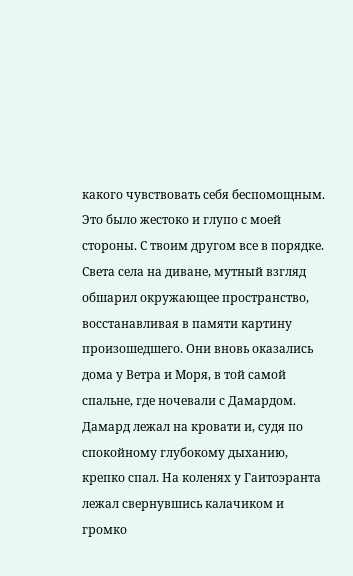какого чувствовать себя беспомощным. Это было жестоко и глупо с моей стороны. С твоим другом все в порядке.
Света села на диване, мутный взгляд обшарил окружающее пространство, восстанавливая в памяти картину произошедшего. Они вновь оказались дома у Ветра и Моря, в той самой спальне, где ночевали с Дамардом.
Дамард лежал на кровати и, судя по спокойному глубокому дыханию, крепко спал. На коленях у Гаитоэранта лежал свернувшись калачиком и громко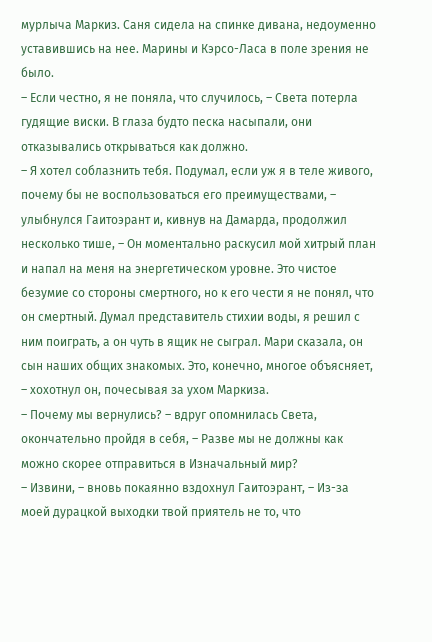мурлыча Маркиз. Саня сидела на спинке дивана, недоуменно уставившись на нее. Марины и Кэрсо-Ласа в поле зрения не было.
– Если честно, я не поняла, что случилось, – Света потерла гудящие виски. В глаза будто песка насыпали, они отказывались открываться как должно.
– Я хотел соблазнить тебя. Подумал, если уж я в теле живого, почему бы не воспользоваться его преимуществами, – улыбнулся Гаитоэрант и, кивнув на Дамарда, продолжил несколько тише, – Он моментально раскусил мой хитрый план и напал на меня на энергетическом уровне. Это чистое безумие со стороны смертного, но к его чести я не понял, что он смертный. Думал представитель стихии воды, я решил с ним поиграть, а он чуть в ящик не сыграл. Мари сказала, он сын наших общих знакомых. Это, конечно, многое объясняет, – хохотнул он, почесывая за ухом Маркиза.
– Почему мы вернулись? – вдруг опомнилась Света, окончательно пройдя в себя, – Разве мы не должны как можно скорее отправиться в Изначальный мир?
– Извини, – вновь покаянно вздохнул Гаитоэрант, – Из-за моей дурацкой выходки твой приятель не то, что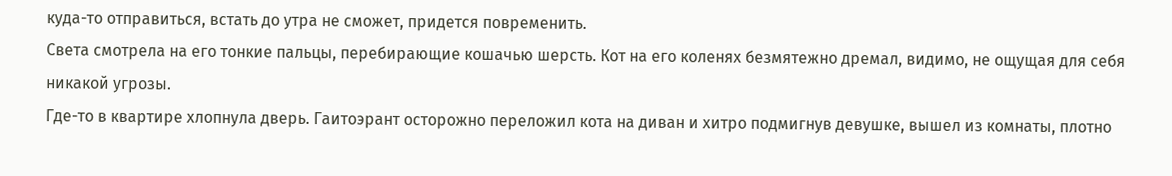куда-то отправиться, встать до утра не сможет, придется повременить.
Света смотрела на его тонкие пальцы, перебирающие кошачью шерсть. Кот на его коленях безмятежно дремал, видимо, не ощущая для себя никакой угрозы.
Где-то в квартире хлопнула дверь. Гаитоэрант осторожно переложил кота на диван и хитро подмигнув девушке, вышел из комнаты, плотно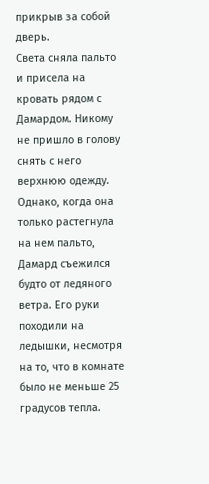прикрыв за собой дверь.
Света сняла пальто и присела на кровать рядом с Дамардом. Никому не пришло в голову снять с него верхнюю одежду. Однако, когда она только растегнула на нем пальто, Дамард съежился будто от ледяного ветра. Его руки походили на ледышки, несмотря на то, что в комнате было не меньше 25 градусов тепла.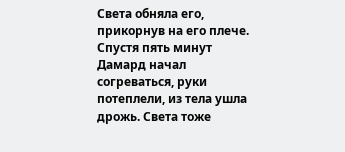Света обняла его, прикорнув на его плече. Спустя пять минут Дамард начал согреваться, руки потеплели, из тела ушла дрожь. Света тоже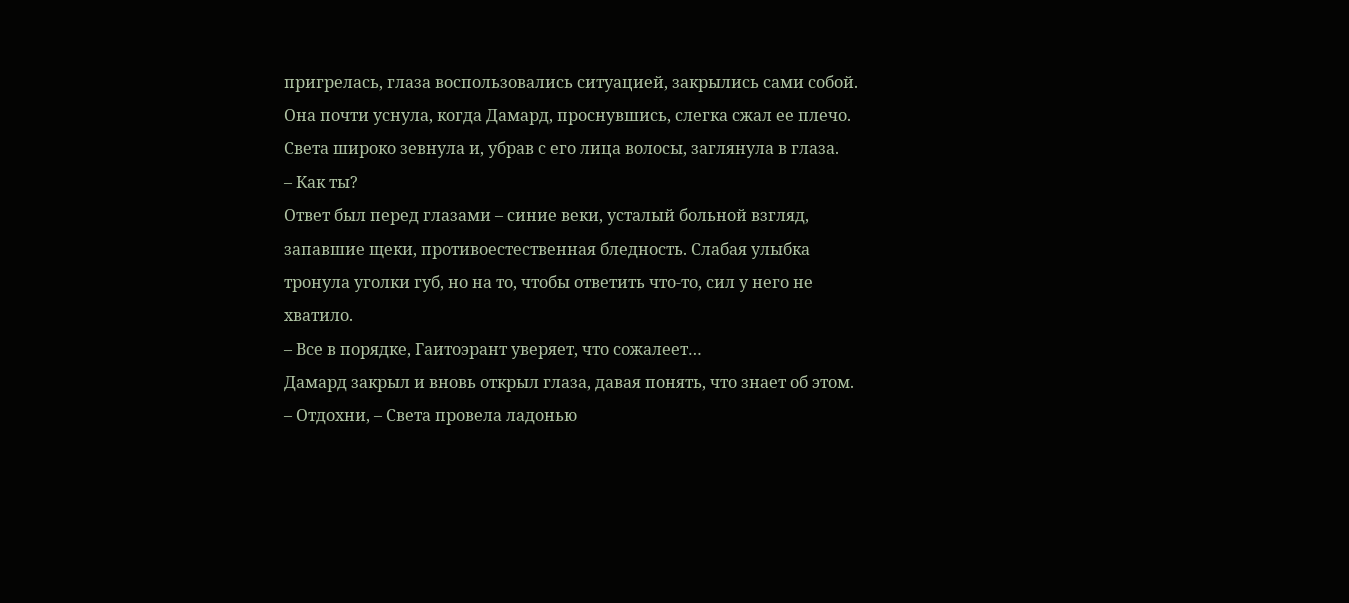пригрелась, глаза воспользовались ситуацией, закрылись сами собой. Она почти уснула, когда Дамард, проснувшись, слегка сжал ее плечо. Света широко зевнула и, убрав с его лица волосы, заглянула в глаза.
– Как ты?
Ответ был перед глазами – синие веки, усталый больной взгляд, запавшие щеки, противоестественная бледность. Слабая улыбка тронула уголки губ, но на то, чтобы ответить что-то, сил у него не хватило.
– Все в порядке, Гаитоэрант уверяет, что сожалеет…
Дамард закрыл и вновь открыл глаза, давая понять, что знает об этом.
– Отдохни, – Света провела ладонью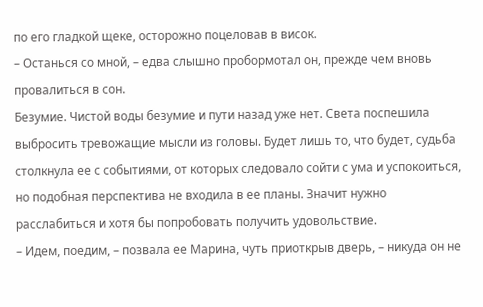по его гладкой щеке, осторожно поцеловав в висок.
– Останься со мной, – едва слышно пробормотал он, прежде чем вновь провалиться в сон.
Безумие. Чистой воды безумие и пути назад уже нет. Света поспешила выбросить тревожащие мысли из головы. Будет лишь то, что будет, судьба столкнула ее с событиями, от которых следовало сойти с ума и успокоиться, но подобная перспектива не входила в ее планы. Значит нужно расслабиться и хотя бы попробовать получить удовольствие.
– Идем, поедим, – позвала ее Марина, чуть приоткрыв дверь, – никуда он не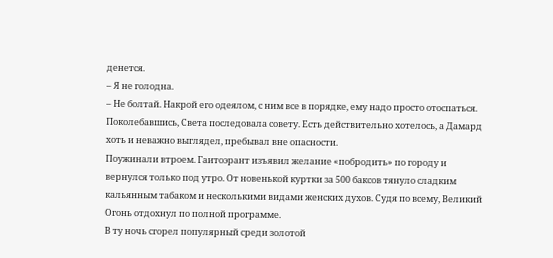денется.
– Я не голодна.
– Не болтай. Накрой его одеялом, с ним все в порядке, ему надо просто отоспаться.
Поколебавшись, Света последовала совету. Есть действительно хотелось, а Дамард хоть и неважно выглядел, пребывал вне опасности.
Поужинали втроем. Гаитоэрант изъявил желание «побродить» по городу и вернулся только под утро. От новенькой куртки за 500 баксов тянуло сладким кальянным табаком и несколькими видами женских духов. Судя по всему, Великий Огонь отдохнул по полной программе.
В ту ночь сгорел популярный среди золотой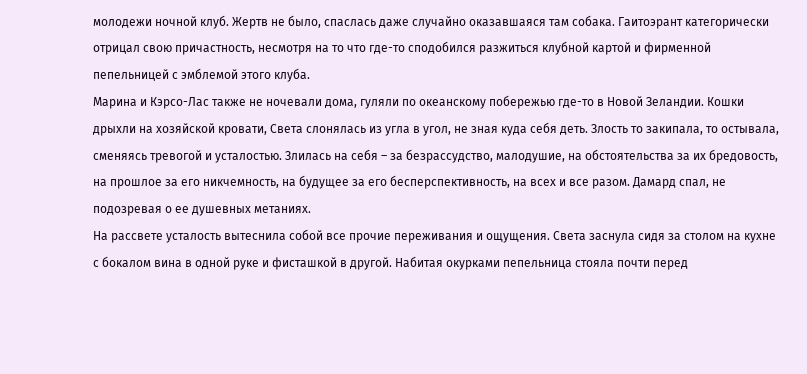молодежи ночной клуб. Жертв не было, спаслась даже случайно оказавшаяся там собака. Гаитоэрант категорически отрицал свою причастность, несмотря на то что где-то сподобился разжиться клубной картой и фирменной пепельницей с эмблемой этого клуба.
Марина и Кэрсо-Лас также не ночевали дома, гуляли по океанскому побережью где-то в Новой Зеландии. Кошки дрыхли на хозяйской кровати, Света слонялась из угла в угол, не зная куда себя деть. Злость то закипала, то остывала, сменяясь тревогой и усталостью. Злилась на себя – за безрассудство, малодушие, на обстоятельства за их бредовость, на прошлое за его никчемность, на будущее за его бесперспективность, на всех и все разом. Дамард спал, не подозревая о ее душевных метаниях.
На рассвете усталость вытеснила собой все прочие переживания и ощущения. Света заснула сидя за столом на кухне с бокалом вина в одной руке и фисташкой в другой. Набитая окурками пепельница стояла почти перед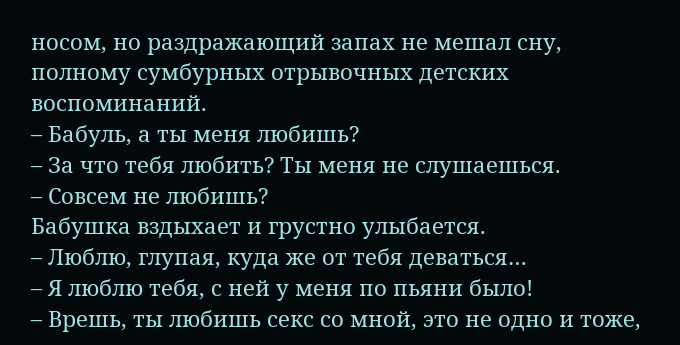носом, но раздражающий запах не мешал сну, полному сумбурных отрывочных детских воспоминаний.
– Бабуль, а ты меня любишь?
– За что тебя любить? Ты меня не слушаешься.
– Совсем не любишь?
Бабушка вздыхает и грустно улыбается.
– Люблю, глупая, куда же от тебя деваться…
– Я люблю тебя, с ней у меня по пьяни было!
– Врешь, ты любишь секс со мной, это не одно и тоже,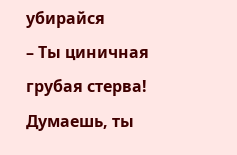убирайся
– Ты циничная грубая стерва! Думаешь, ты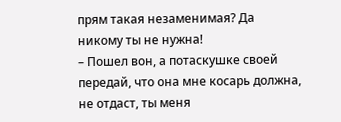прям такая незаменимая? Да никому ты не нужна!
– Пошел вон, а потаскушке своей передай, что она мне косарь должна, не отдаст, ты меня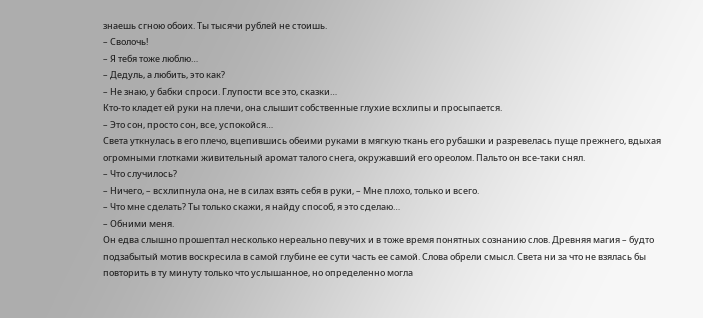знаешь сгною обоих. Ты тысячи рублей не стоишь.
– Сволочь!
– Я тебя тоже люблю…
– Дедуль, а любить, это как?
– Не знаю, у бабки спроси. Глупости все это, сказки…
Кто-то кладет ей руки на плечи, она слышит собственные глухие всхлипы и просыпается.
– Это сон, просто сон, все, успокойся…
Света уткнулась в его плечо, вцепившись обеими руками в мягкую ткань его рубашки и разревелась пуще прежнего, вдыхая огромными глотками живительный аромат талого снега, окружавший его ореолом. Пальто он все-таки снял.
– Что случилось?
– Ничего, – всхлипнула она, не в силах взять себя в руки, – Мне плохо, только и всего.
– Что мне сделать? Ты только скажи, я найду способ, я это сделаю…
– Обними меня.
Он едва слышно прошептал несколько нереально певучих и в тоже время понятных сознанию слов. Древняя магия – будто подзабытый мотив воскресила в самой глубине ее сути часть ее самой. Слова обрели смысл. Света ни за что не взялась бы повторить в ту минуту только что услышанное, но определенно могла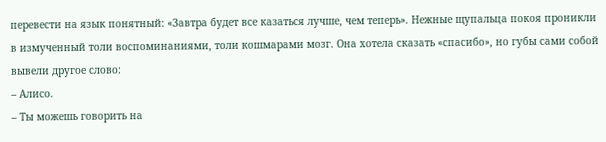перевести на язык понятный: «Завтра будет все казаться лучше, чем теперь». Нежные щупальца покоя проникли в измученный толи воспоминаниями, толи кошмарами мозг. Она хотела сказать «спасибо», но губы сами собой вывели другое слово:
– Алисо.
– Ты можешь говорить на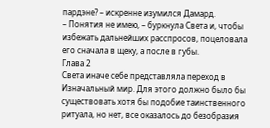пардэне? – искренне изумился Дамард.
– Понятия не имею, – буркнула Света и, чтобы избежать дальнейших расспросов, поцеловала его сначала в щеку, а после в губы.
Глава 2
Света иначе себе представляла переход в Изначальный мир. Для этого должно было бы существовать хотя бы подобие таинственного ритуала, но нет, все оказалось до безобразия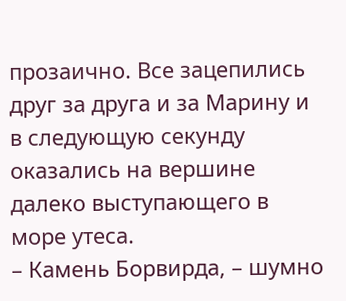прозаично. Все зацепились друг за друга и за Марину и в следующую секунду оказались на вершине далеко выступающего в море утеса.
– Камень Борвирда, – шумно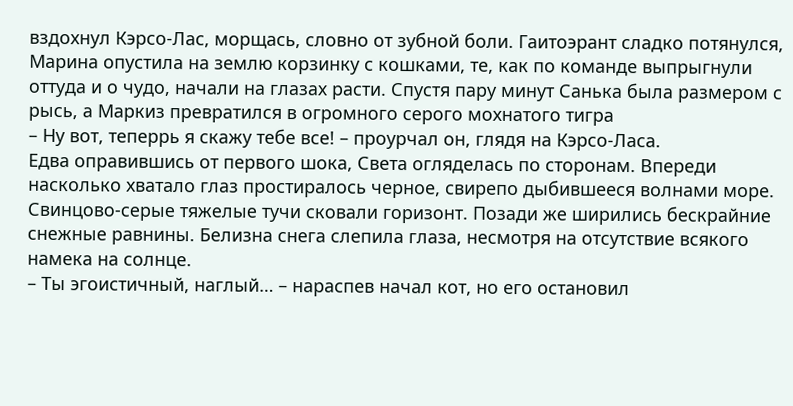вздохнул Кэрсо-Лас, морщась, словно от зубной боли. Гаитоэрант сладко потянулся, Марина опустила на землю корзинку с кошками, те, как по команде выпрыгнули оттуда и о чудо, начали на глазах расти. Спустя пару минут Санька была размером с рысь, а Маркиз превратился в огромного серого мохнатого тигра
– Ну вот, теперрь я скажу тебе все! – проурчал он, глядя на Кэрсо-Ласа.
Едва оправившись от первого шока, Света огляделась по сторонам. Впереди насколько хватало глаз простиралось черное, свирепо дыбившееся волнами море. Свинцово-серые тяжелые тучи сковали горизонт. Позади же ширились бескрайние снежные равнины. Белизна снега слепила глаза, несмотря на отсутствие всякого намека на солнце.
– Ты эгоистичный, наглый… – нараспев начал кот, но его остановил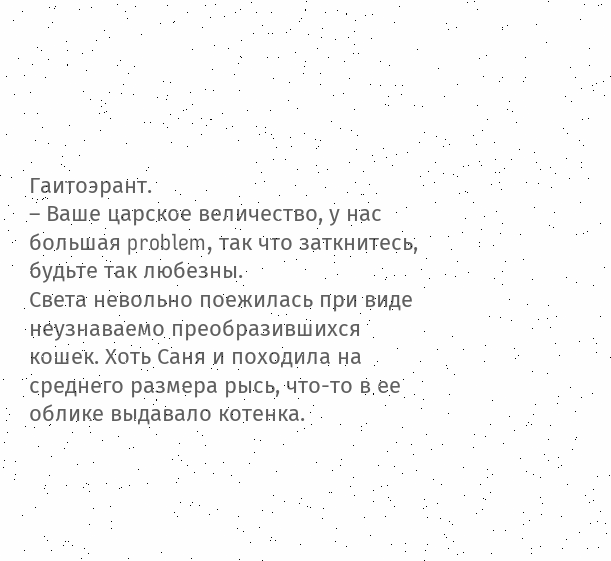Гаитоэрант.
– Ваше царское величество, у нас большая problem, так что заткнитесь, будьте так любезны.
Света невольно поежилась при виде неузнаваемо преобразившихся кошек. Хоть Саня и походила на среднего размера рысь, что-то в ее облике выдавало котенка.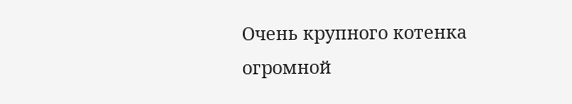Очень крупного котенка огромной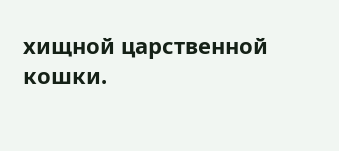хищной царственной кошки.